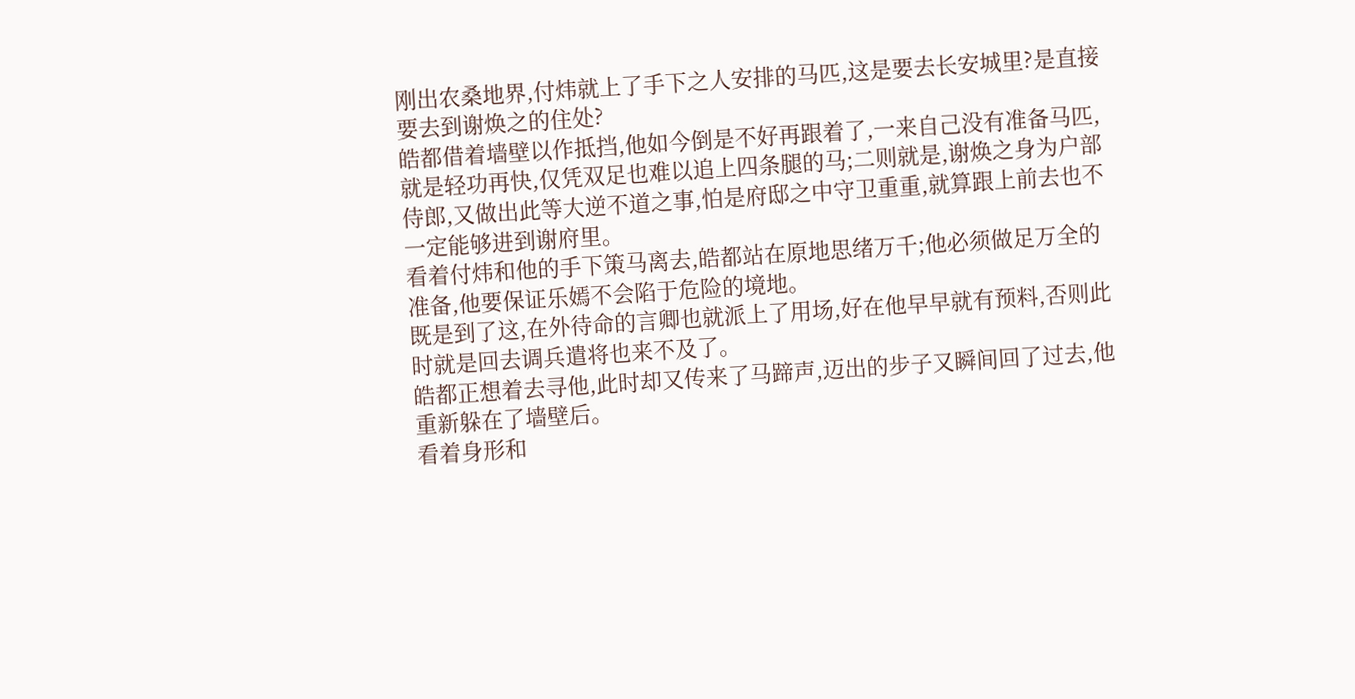刚出农桑地界,付炜就上了手下之人安排的马匹,这是要去长安城里?是直接要去到谢焕之的住处?
皓都借着墙壁以作抵挡,他如今倒是不好再跟着了,一来自己没有准备马匹,就是轻功再快,仅凭双足也难以追上四条腿的马;二则就是,谢焕之身为户部侍郎,又做出此等大逆不道之事,怕是府邸之中守卫重重,就算跟上前去也不一定能够进到谢府里。
看着付炜和他的手下策马离去,皓都站在原地思绪万千;他必须做足万全的准备,他要保证乐嫣不会陷于危险的境地。
既是到了这,在外待命的言卿也就派上了用场,好在他早早就有预料,否则此时就是回去调兵遣将也来不及了。
皓都正想着去寻他,此时却又传来了马蹄声,迈出的步子又瞬间回了过去,他重新躲在了墙壁后。
看着身形和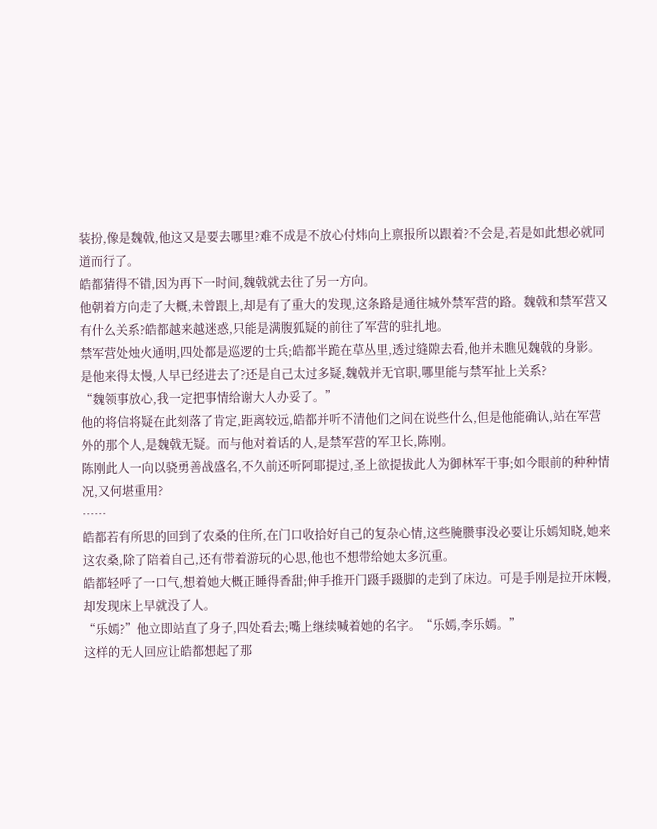装扮,像是魏戟,他这又是要去哪里?难不成是不放心付炜向上禀报所以跟着?不会是,若是如此想必就同道而行了。
皓都猜得不错,因为再下一时间,魏戟就去往了另一方向。
他朝着方向走了大概,未曾跟上,却是有了重大的发现,这条路是通往城外禁军营的路。魏戟和禁军营又有什么关系?皓都越来越迷惑,只能是满腹狐疑的前往了军营的驻扎地。
禁军营处烛火通明,四处都是巡逻的士兵;皓都半跪在草丛里,透过缝隙去看,他并未瞧见魏戟的身影。
是他来得太慢,人早已经进去了?还是自己太过多疑,魏戟并无官职,哪里能与禁军扯上关系?
“魏领事放心,我一定把事情给谢大人办妥了。”
他的将信将疑在此刻落了肯定,距离较远,皓都并听不清他们之间在说些什么,但是他能确认,站在军营外的那个人,是魏戟无疑。而与他对着话的人,是禁军营的军卫长,陈刚。
陈刚此人一向以骁勇善战盛名,不久前还听阿耶提过,圣上欲提拔此人为御林军干事;如今眼前的种种情况,又何堪重用?
……
皓都若有所思的回到了农桑的住所,在门口收拾好自己的复杂心情,这些腌臜事没必要让乐嫣知晓,她来这农桑,除了陪着自己,还有带着游玩的心思,他也不想带给她太多沉重。
皓都轻呼了一口气,想着她大概正睡得香甜;伸手推开门蹑手蹑脚的走到了床边。可是手刚是拉开床幔,却发现床上早就没了人。
“乐嫣?”他立即站直了身子,四处看去;嘴上继续喊着她的名字。“乐嫣,李乐嫣。”
这样的无人回应让皓都想起了那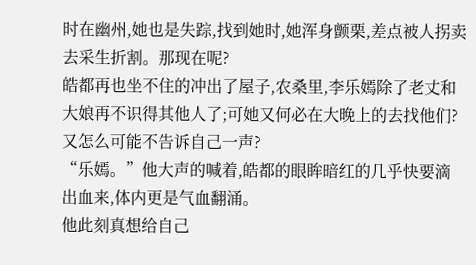时在幽州,她也是失踪,找到她时,她浑身颤栗,差点被人拐卖去采生折割。那现在呢?
皓都再也坐不住的冲出了屋子,农桑里,李乐嫣除了老丈和大娘再不识得其他人了;可她又何必在大晚上的去找他们?又怎么可能不告诉自己一声?
“乐嫣。”他大声的喊着,皓都的眼眸暗红的几乎快要滴出血来,体内更是气血翻涌。
他此刻真想给自己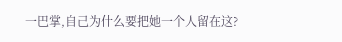一巴掌,自己为什么要把她一个人留在这?